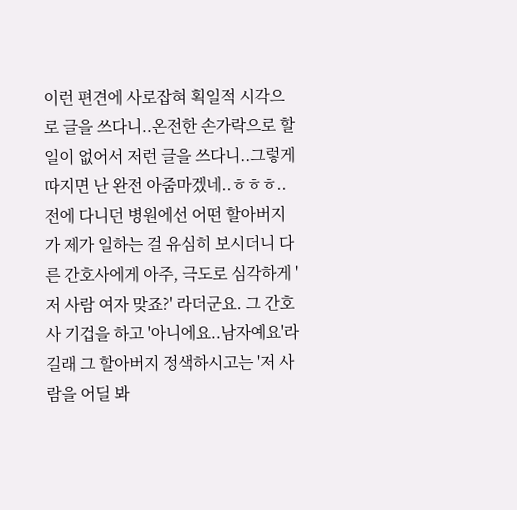이런 편견에 사로잡혀 획일적 시각으로 글을 쓰다니..온전한 손가락으로 할 일이 없어서 저런 글을 쓰다니..그렇게 따지면 난 완전 아줌마겠네..ㅎㅎㅎ..전에 다니던 병원에선 어떤 할아버지가 제가 일하는 걸 유심히 보시더니 다른 간호사에게 아주, 극도로 심각하게 '저 사람 여자 맞죠?' 라더군요. 그 간호사 기겁을 하고 '아니에요..남자예요'라길래 그 할아버지 정색하시고는 '저 사람을 어딜 봐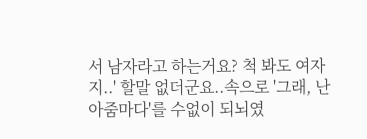서 남자라고 하는거요? 척 봐도 여자지..' 할말 없더군요..속으로 '그래, 난 아줌마다'를 수없이 되뇌였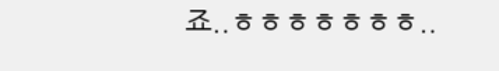죠..ㅎㅎㅎㅎㅎㅎㅎ..